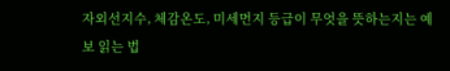자외선지수, 체감온도, 미세먼지 등급이 무엇을 뜻하는지는 예보 읽는 법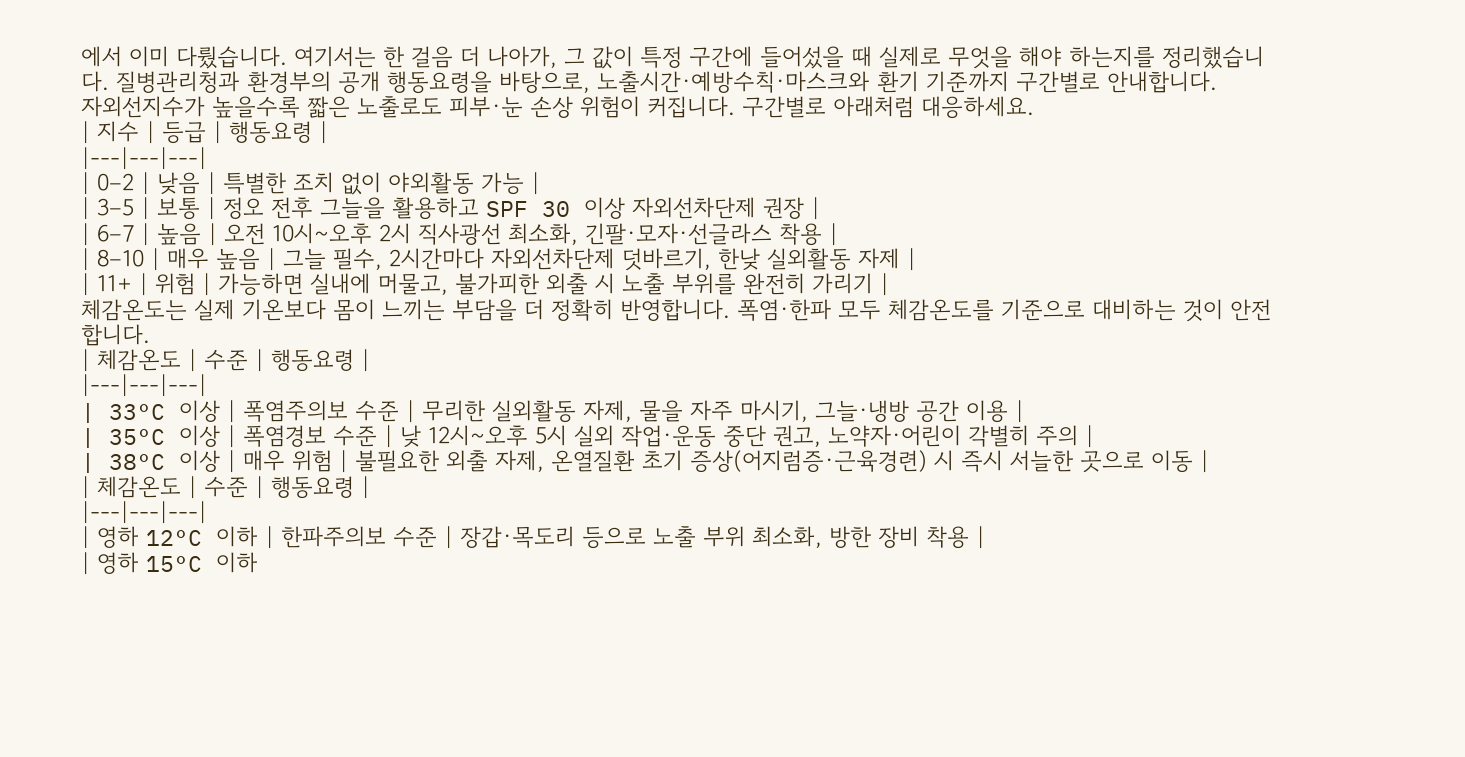에서 이미 다뤘습니다. 여기서는 한 걸음 더 나아가, 그 값이 특정 구간에 들어섰을 때 실제로 무엇을 해야 하는지를 정리했습니다. 질병관리청과 환경부의 공개 행동요령을 바탕으로, 노출시간·예방수칙·마스크와 환기 기준까지 구간별로 안내합니다.
자외선지수가 높을수록 짧은 노출로도 피부·눈 손상 위험이 커집니다. 구간별로 아래처럼 대응하세요.
| 지수 | 등급 | 행동요령 |
|---|---|---|
| 0–2 | 낮음 | 특별한 조치 없이 야외활동 가능 |
| 3–5 | 보통 | 정오 전후 그늘을 활용하고 SPF 30 이상 자외선차단제 권장 |
| 6–7 | 높음 | 오전 10시~오후 2시 직사광선 최소화, 긴팔·모자·선글라스 착용 |
| 8–10 | 매우 높음 | 그늘 필수, 2시간마다 자외선차단제 덧바르기, 한낮 실외활동 자제 |
| 11+ | 위험 | 가능하면 실내에 머물고, 불가피한 외출 시 노출 부위를 완전히 가리기 |
체감온도는 실제 기온보다 몸이 느끼는 부담을 더 정확히 반영합니다. 폭염·한파 모두 체감온도를 기준으로 대비하는 것이 안전합니다.
| 체감온도 | 수준 | 행동요령 |
|---|---|---|
| 33°C 이상 | 폭염주의보 수준 | 무리한 실외활동 자제, 물을 자주 마시기, 그늘·냉방 공간 이용 |
| 35°C 이상 | 폭염경보 수준 | 낮 12시~오후 5시 실외 작업·운동 중단 권고, 노약자·어린이 각별히 주의 |
| 38°C 이상 | 매우 위험 | 불필요한 외출 자제, 온열질환 초기 증상(어지럼증·근육경련) 시 즉시 서늘한 곳으로 이동 |
| 체감온도 | 수준 | 행동요령 |
|---|---|---|
| 영하 12°C 이하 | 한파주의보 수준 | 장갑·목도리 등으로 노출 부위 최소화, 방한 장비 착용 |
| 영하 15°C 이하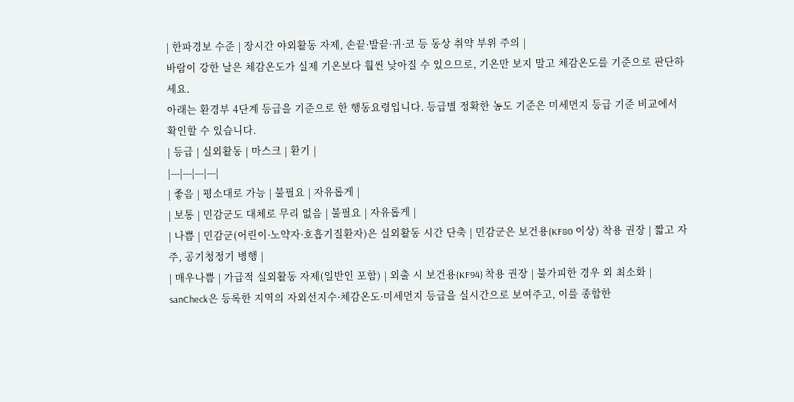| 한파경보 수준 | 장시간 야외활동 자제, 손끝·발끝·귀·코 등 동상 취약 부위 주의 |
바람이 강한 날은 체감온도가 실제 기온보다 훨씬 낮아질 수 있으므로, 기온만 보지 말고 체감온도를 기준으로 판단하세요.
아래는 환경부 4단계 등급을 기준으로 한 행동요령입니다. 등급별 정확한 농도 기준은 미세먼지 등급 기준 비교에서 확인할 수 있습니다.
| 등급 | 실외활동 | 마스크 | 환기 |
|---|---|---|---|
| 좋음 | 평소대로 가능 | 불필요 | 자유롭게 |
| 보통 | 민감군도 대체로 무리 없음 | 불필요 | 자유롭게 |
| 나쁨 | 민감군(어린이·노약자·호흡기질환자)은 실외활동 시간 단축 | 민감군은 보건용(KF80 이상) 착용 권장 | 짧고 자주, 공기청정기 병행 |
| 매우나쁨 | 가급적 실외활동 자제(일반인 포함) | 외출 시 보건용(KF94) 착용 권장 | 불가피한 경우 외 최소화 |
sanCheck은 등록한 지역의 자외선지수·체감온도·미세먼지 등급을 실시간으로 보여주고, 이를 종합한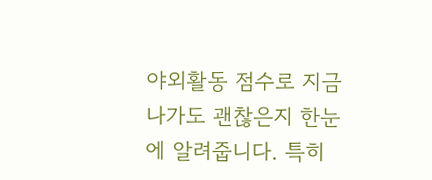야외활동 점수로 지금 나가도 괜찮은지 한눈에 알려줍니다. 특히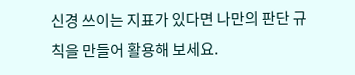신경 쓰이는 지표가 있다면 나만의 판단 규칙을 만들어 활용해 보세요.